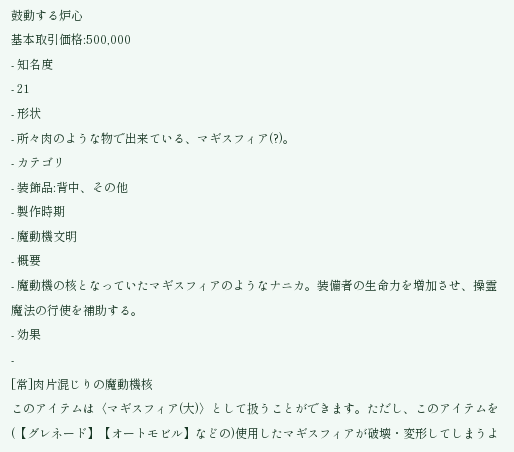鼓動する炉心
基本取引価格:500,000
- 知名度
- 21
- 形状
- 所々肉のような物で出来ている、マギスフィア(?)。
- カテゴリ
- 装飾品:背中、その他
- 製作時期
- 魔動機文明
- 概要
- 魔動機の核となっていたマギスフィアのようなナニカ。装備者の生命力を増加させ、操霊魔法の行使を補助する。
- 効果
-
[常]肉片混じりの魔動機核
このアイテムは〈マギスフィア(大)〉として扱うことができます。ただし、このアイテムを(【グレネード】【オートモビル】などの)使用したマギスフィアが破壊・変形してしまうよ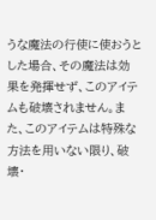うな魔法の行使に使おうとした場合、その魔法は効果を発揮せず、このアイテムも破壊されません。また、このアイテムは特殊な方法を用いない限り、破壊・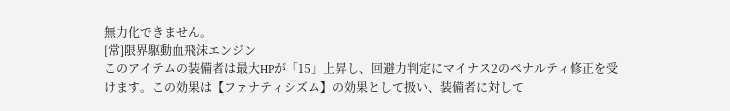無力化できません。
[常]限界駆動血飛沫エンジン
このアイテムの装備者は最大HPが「15」上昇し、回避力判定にマイナス2のペナルティ修正を受けます。この効果は【ファナティシズム】の効果として扱い、装備者に対して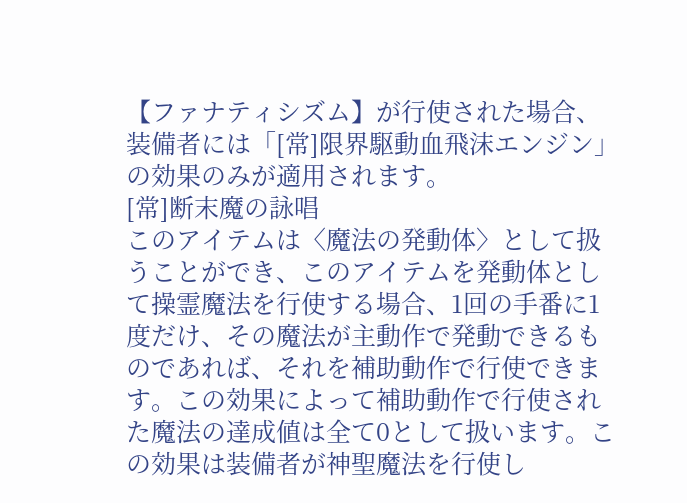【ファナティシズム】が行使された場合、装備者には「[常]限界駆動血飛沫エンジン」の効果のみが適用されます。
[常]断末魔の詠唱
このアイテムは〈魔法の発動体〉として扱うことができ、このアイテムを発動体として操霊魔法を行使する場合、1回の手番に1度だけ、その魔法が主動作で発動できるものであれば、それを補助動作で行使できます。この効果によって補助動作で行使された魔法の達成値は全て0として扱います。この効果は装備者が神聖魔法を行使し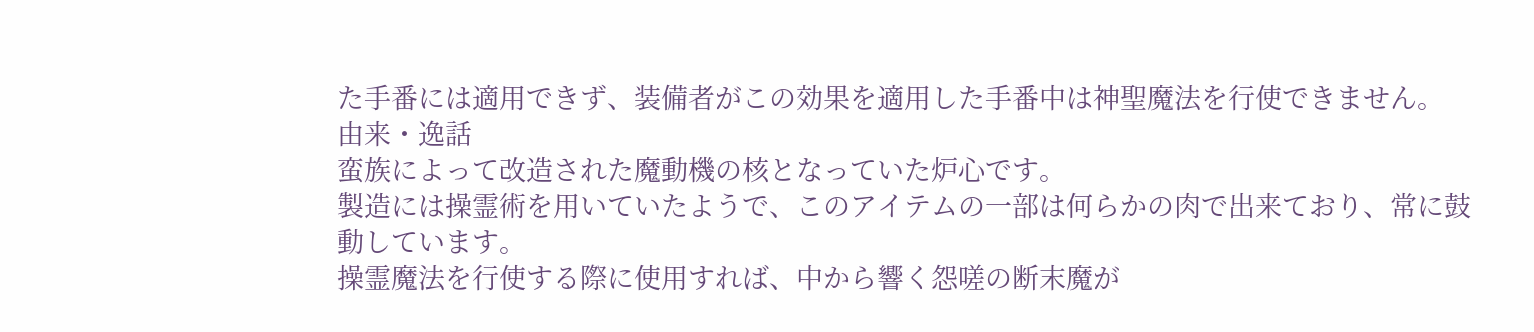た手番には適用できず、装備者がこの効果を適用した手番中は神聖魔法を行使できません。
由来・逸話
蛮族によって改造された魔動機の核となっていた炉心です。
製造には操霊術を用いていたようで、このアイテムの一部は何らかの肉で出来ており、常に鼓動しています。
操霊魔法を行使する際に使用すれば、中から響く怨嗟の断末魔が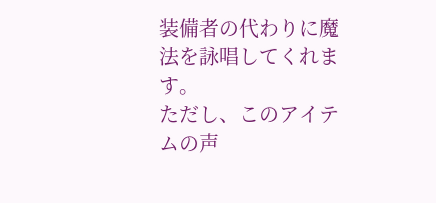装備者の代わりに魔法を詠唱してくれます。
ただし、このアイテムの声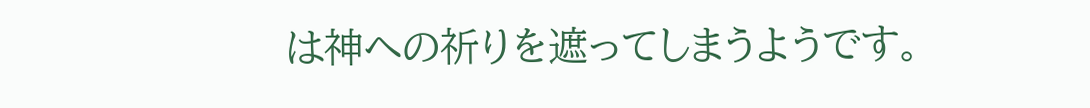は神への祈りを遮ってしまうようです。